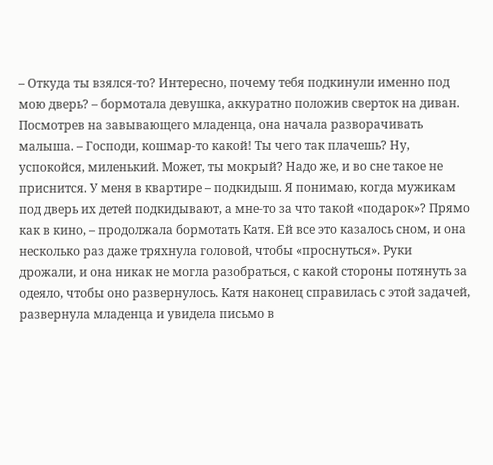– Откуда ты взялся-то? Интересно, почему тебя подкинули именно под мою дверь? – бормотала девушка, аккуратно положив сверток на диван. Посмотрев на завывающего младенца, она начала разворачивать малыша. – Господи, кошмар-то какой! Ты чего так плачешь? Ну, успокойся, миленький. Может, ты мокрый? Надо же, и во сне такое не приснится. У меня в квартире – подкидыш. Я понимаю, когда мужикам под дверь их детей подкидывают, а мне-то за что такой «подарок»? Прямо как в кино, – продолжала бормотать Катя. Ей все это казалось сном, и она несколько раз даже тряхнула головой, чтобы «проснуться». Руки дрожали, и она никак не могла разобраться, с какой стороны потянуть за одеяло, чтобы оно развернулось. Катя наконец справилась с этой задачей, развернула младенца и увидела письмо в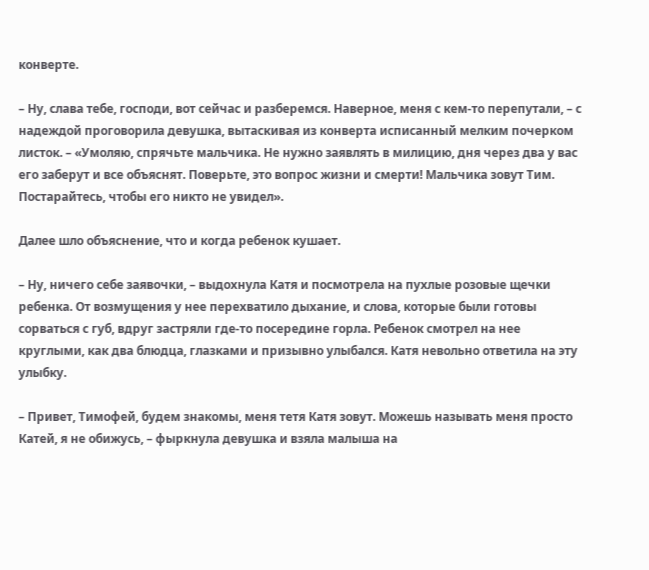конверте.

– Ну, слава тебе, господи, вот сейчас и разберемся. Наверное, меня с кем-то перепутали, – с надеждой проговорила девушка, вытаскивая из конверта исписанный мелким почерком листок. – «Умоляю, спрячьте мальчика. Не нужно заявлять в милицию, дня через два у вас его заберут и все объяснят. Поверьте, это вопрос жизни и смерти! Мальчика зовут Тим. Постарайтесь, чтобы его никто не увидел».

Далее шло объяснение, что и когда ребенок кушает.

– Ну, ничего себе заявочки, – выдохнула Катя и посмотрела на пухлые розовые щечки ребенка. От возмущения у нее перехватило дыхание, и слова, которые были готовы сорваться с губ, вдруг застряли где-то посередине горла. Ребенок смотрел на нее круглыми, как два блюдца, глазками и призывно улыбался. Катя невольно ответила на эту улыбку.

– Привет, Тимофей, будем знакомы, меня тетя Катя зовут. Можешь называть меня просто Катей, я не обижусь, – фыркнула девушка и взяла малыша на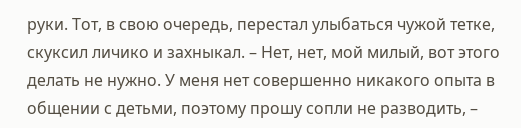руки. Тот, в свою очередь, перестал улыбаться чужой тетке, скуксил личико и захныкал. – Нет, нет, мой милый, вот этого делать не нужно. У меня нет совершенно никакого опыта в общении с детьми, поэтому прошу сопли не разводить, –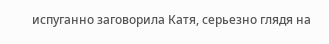испуганно заговорила Катя, серьезно глядя на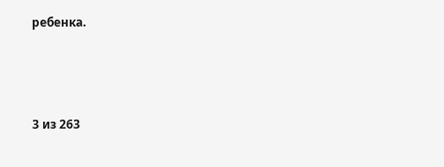ребенка.



3 из 263